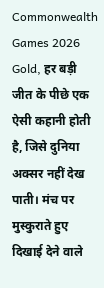Commonwealth Games 2026 Gold, हर बड़ी जीत के पीछे एक ऐसी कहानी होती है, जिसे दुनिया अक्सर नहीं देख पाती। मंच पर मुस्कुराते हुए दिखाई देने वाले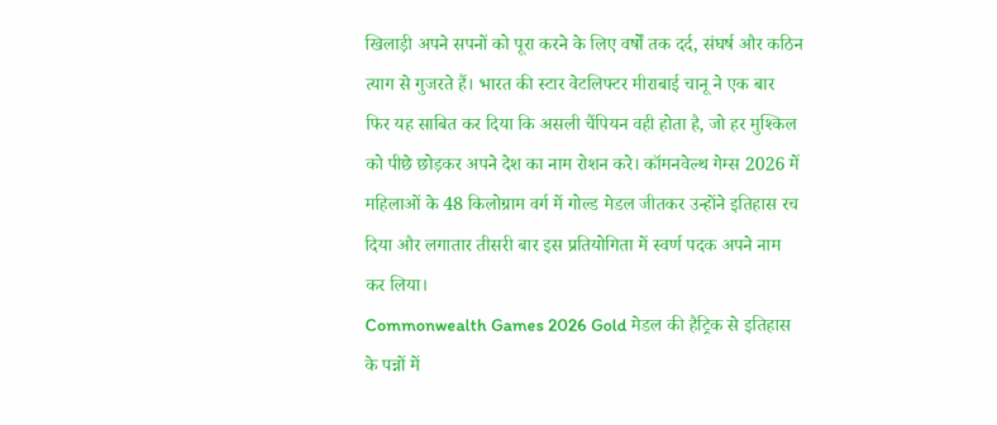खिलाड़ी अपने सपनों को पूरा करने के लिए वर्षों तक दर्द, संघर्ष और कठिन त्याग से गुजरते हैं। भारत की स्टार वेटलिफ्टर मीराबाई चानू ने एक बार फिर यह साबित कर दिया कि असली चैंपियन वही होता है, जो हर मुश्किल को पीछे छोड़कर अपने देश का नाम रोशन करे। कॉमनवेल्थ गेम्स 2026 में महिलाओं के 48 किलोग्राम वर्ग में गोल्ड मेडल जीतकर उन्होंने इतिहास रच दिया और लगातार तीसरी बार इस प्रतियोगिता में स्वर्ण पदक अपने नाम कर लिया।
Commonwealth Games 2026 Gold मेडल की हैट्रिक से इतिहास के पन्नों में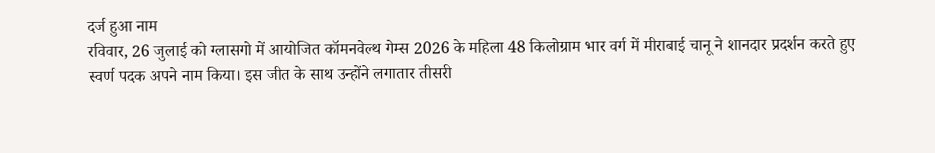दर्ज हुआ नाम
रविवार, 26 जुलाई को ग्लासगो में आयोजित कॉमनवेल्थ गेम्स 2026 के महिला 48 किलोग्राम भार वर्ग में मीराबाई चानू ने शानदार प्रदर्शन करते हुए स्वर्ण पदक अपने नाम किया। इस जीत के साथ उन्होंने लगातार तीसरी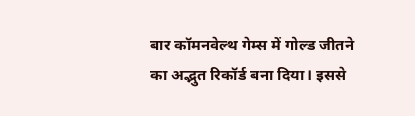बार कॉमनवेल्थ गेम्स में गोल्ड जीतने का अद्भुत रिकॉर्ड बना दिया। इससे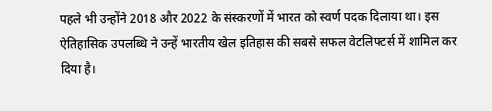पहले भी उन्होंने 2018 और 2022 के संस्करणों में भारत को स्वर्ण पदक दिलाया था। इस ऐतिहासिक उपलब्धि ने उन्हें भारतीय खेल इतिहास की सबसे सफल वेटलिफ्टर्स में शामिल कर दिया है।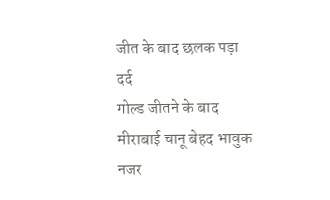जीत के बाद छलक पड़ा दर्द
गोल्ड जीतने के बाद मीराबाई चानू बेहद भावुक नजर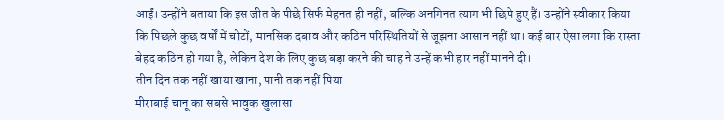आईं। उन्होंने बताया कि इस जीत के पीछे सिर्फ मेहनत ही नहीं, बल्कि अनगिनत त्याग भी छिपे हुए हैं। उन्होंने स्वीकार किया कि पिछले कुछ वर्षों में चोटों, मानसिक दबाव और कठिन परिस्थितियों से जूझना आसान नहीं था। कई बार ऐसा लगा कि रास्ता बेहद कठिन हो गया है, लेकिन देश के लिए कुछ बड़ा करने की चाह ने उन्हें कभी हार नहीं मानने दी।
तीन दिन तक नहीं खाया खाना, पानी तक नहीं पिया
मीराबाई चानू का सबसे भावुक खुलासा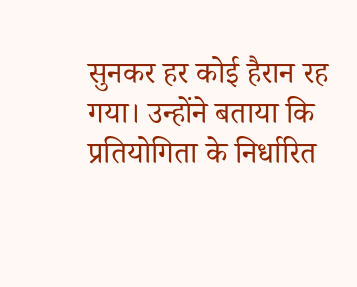सुनकर हर कोई हैरान रह गया। उन्होंने बताया कि प्रतियोगिता के निर्धारित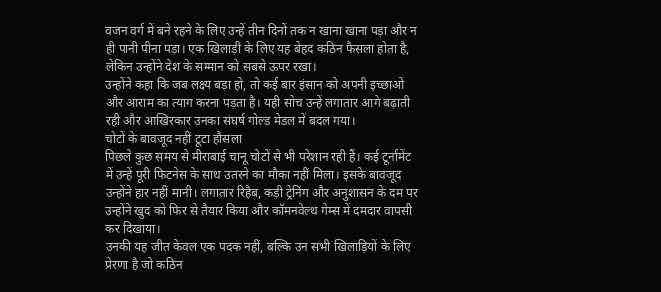वजन वर्ग में बने रहने के लिए उन्हें तीन दिनों तक न खाना खाना पड़ा और न ही पानी पीना पड़ा। एक खिलाड़ी के लिए यह बेहद कठिन फैसला होता है, लेकिन उन्होंने देश के सम्मान को सबसे ऊपर रखा।
उन्होंने कहा कि जब लक्ष्य बड़ा हो, तो कई बार इंसान को अपनी इच्छाओं और आराम का त्याग करना पड़ता है। यही सोच उन्हें लगातार आगे बढ़ाती रही और आखिरकार उनका संघर्ष गोल्ड मेडल में बदल गया।
चोटों के बावजूद नहीं टूटा हौसला
पिछले कुछ समय से मीराबाई चानू चोटों से भी परेशान रही हैं। कई टूर्नामेंट में उन्हें पूरी फिटनेस के साथ उतरने का मौका नहीं मिला। इसके बावजूद उन्होंने हार नहीं मानी। लगातार रिहैब, कड़ी ट्रेनिंग और अनुशासन के दम पर उन्होंने खुद को फिर से तैयार किया और कॉमनवेल्थ गेम्स में दमदार वापसी कर दिखाया।
उनकी यह जीत केवल एक पदक नहीं, बल्कि उन सभी खिलाड़ियों के लिए प्रेरणा है जो कठिन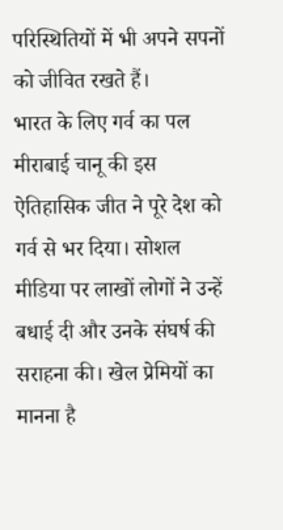परिस्थितियों में भी अपने सपनों को जीवित रखते हैं।
भारत के लिए गर्व का पल
मीराबाई चानू की इस ऐतिहासिक जीत ने पूरे देश को गर्व से भर दिया। सोशल मीडिया पर लाखों लोगों ने उन्हें बधाई दी और उनके संघर्ष की सराहना की। खेल प्रेमियों का मानना है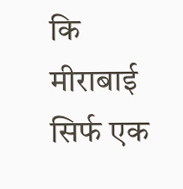कि मीराबाई सिर्फ एक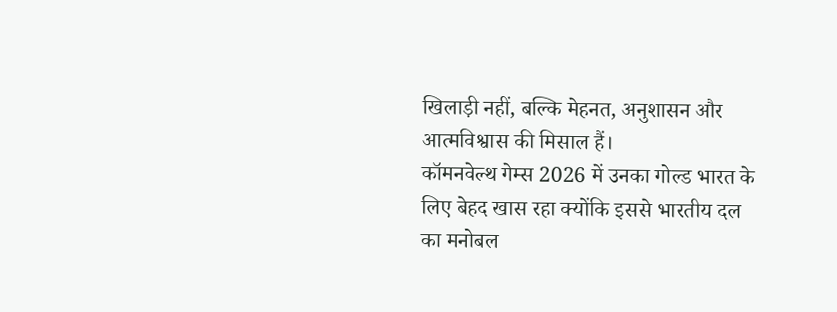खिलाड़ी नहीं, बल्कि मेहनत, अनुशासन और आत्मविश्वास की मिसाल हैं।
कॉमनवेल्थ गेम्स 2026 में उनका गोल्ड भारत के लिए बेहद खास रहा क्योंकि इससे भारतीय दल का मनोबल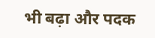भी बढ़ा और पदक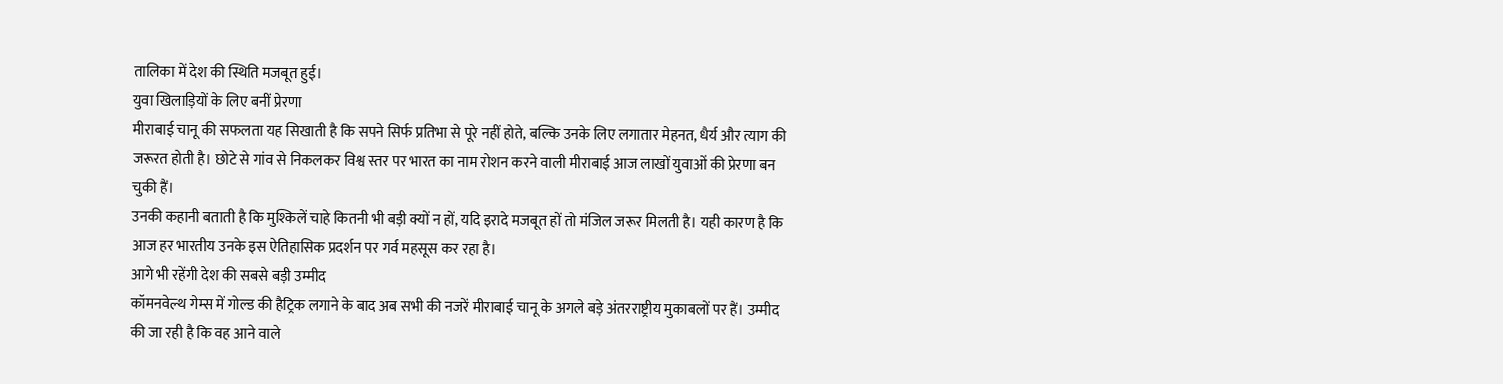तालिका में देश की स्थिति मजबूत हुई।
युवा खिलाड़ियों के लिए बनीं प्रेरणा
मीराबाई चानू की सफलता यह सिखाती है कि सपने सिर्फ प्रतिभा से पूरे नहीं होते, बल्कि उनके लिए लगातार मेहनत, धैर्य और त्याग की जरूरत होती है। छोटे से गांव से निकलकर विश्व स्तर पर भारत का नाम रोशन करने वाली मीराबाई आज लाखों युवाओं की प्रेरणा बन चुकी हैं।
उनकी कहानी बताती है कि मुश्किलें चाहे कितनी भी बड़ी क्यों न हों, यदि इरादे मजबूत हों तो मंजिल जरूर मिलती है। यही कारण है कि आज हर भारतीय उनके इस ऐतिहासिक प्रदर्शन पर गर्व महसूस कर रहा है।
आगे भी रहेंगी देश की सबसे बड़ी उम्मीद
कॉमनवेल्थ गेम्स में गोल्ड की हैट्रिक लगाने के बाद अब सभी की नजरें मीराबाई चानू के अगले बड़े अंतरराष्ट्रीय मुकाबलों पर हैं। उम्मीद की जा रही है कि वह आने वाले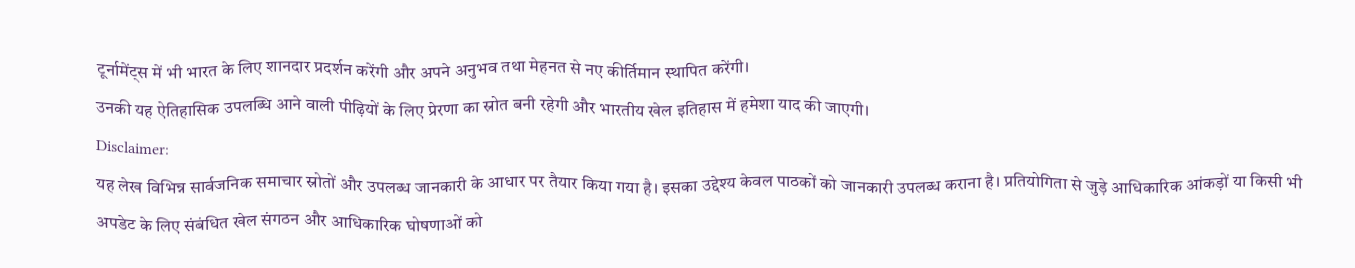टूर्नामेंट्स में भी भारत के लिए शानदार प्रदर्शन करेंगी और अपने अनुभव तथा मेहनत से नए कीर्तिमान स्थापित करेंगी।
उनकी यह ऐतिहासिक उपलब्धि आने वाली पीढ़ियों के लिए प्रेरणा का स्रोत बनी रहेगी और भारतीय खेल इतिहास में हमेशा याद की जाएगी।
Disclaimer:
यह लेख विभिन्न सार्वजनिक समाचार स्रोतों और उपलब्ध जानकारी के आधार पर तैयार किया गया है। इसका उद्देश्य केवल पाठकों को जानकारी उपलब्ध कराना है। प्रतियोगिता से जुड़े आधिकारिक आंकड़ों या किसी भी अपडेट के लिए संबंधित खेल संगठन और आधिकारिक घोषणाओं को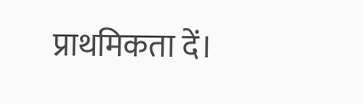प्राथमिकता दें।